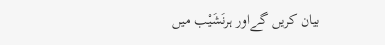بیان کریں گےاور ہرنَشَیْب میں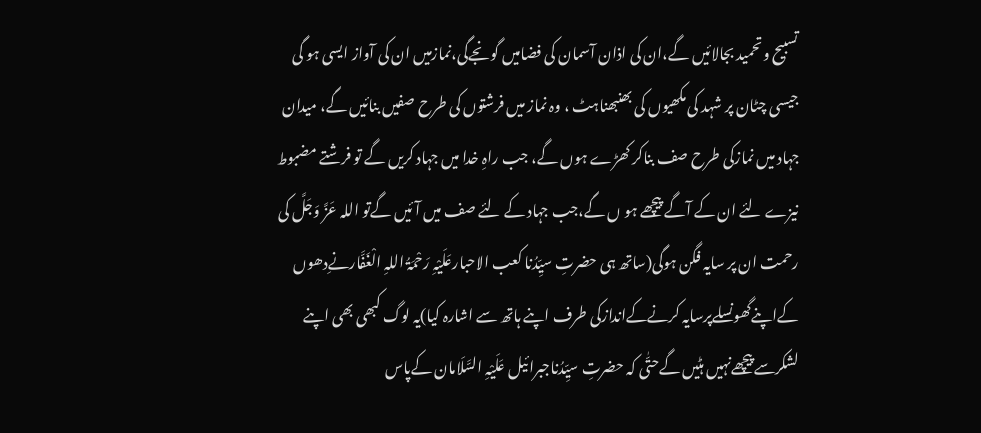تسبیح وتحمید بجالائیں گے،ان کی اذان آسمان کی فضامیں گونجےگی،نمازمیں ان کی آواز ایسی ہو گی جیسی چٹان پر شہد کی مکھیوں کی بھنبھناہٹ ، وہ نماز میں فرشتوں کی طرح صفیں بنائیں گے، میدان جہاد میں نمازکی طرح صف بناکر کھڑے ہوں گے، جب راہِ خدا میں جہاد کریں گے تو فرشتے مضبوط نیزے لئے ان کے آگے پیچھے ہو ں گے،جب جہاد کے لئے صف میں آئیں گےتو اللہ عَزَّ وَجَلَّ کی رحمت ان پر سایہ فگن ہوگی(ساتھ ہی حضرتِ سیِّدُنا کعب الاحبارعَلَیْہِ رَحْمَۃُ اللہِ الْغَفَّارنےِدھوں کےاپنےگھونسلےپرسایہ کرنےکےاندازکی طرف اپنے ہاتھ سے اشارہ کیا)یہ لوگ کبھی بھی اپنے لشکرسےپیچھےنہیں ہٹیں گےحتّٰی کہ حضرتِ سیِّدُناجبرائیل عَلَیْہِ السَّلَامان کےپاس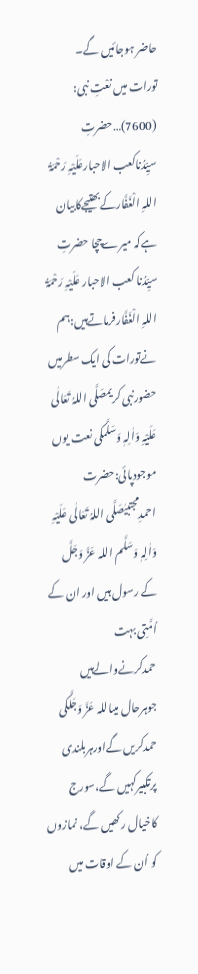حاضر ہوجائیں گے۔
تورات میں نعْتِ نبی:
(7600)…حضرتِ سیِّدُناکعب الاحبارعَلَیْہِ رَحْمَۃُ اللہِ الْغَفَّارکےبھتیجےکابیان ہےکہ میرےچچا حضرتِ سیِّدُنا کعب الاحبار عَلَیْہِ رَحْمَۃُ اللہِ الْغَفَّارفرماتےہیں:ہم نےتورات کی ایک سطرمیں حضورنبی کریمصَلَّی اللہُ تَعَالٰی عَلَیْہِ وَاٰلِہٖ وَسَلَّمکی نعت یوں موجودپائی:حضرت احمدِمجتبیٰصَلَّی اللہُ تَعَالٰی عَلَیْہِ وَاٰلِہٖ وَسَلَّم اللہ عَزَّ وَجَلَّ کے رسول ہیں اور ان کے اُمَّتِی بہت حمدکرنےوالےہیں جوہرحال میںاللہ عَزَّ وَجَلَّکی حمدکریں گےاورہربلندی پرتکبیرکہیں گے،سورج کاخیال رکھیں گے، نمازوں کو اُن کے اوقات میں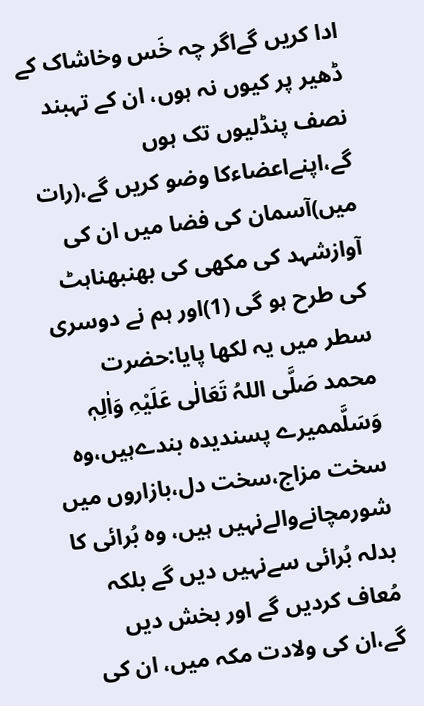ادا کریں گےاگر چہ خَس وخاشاک کے ڈھیر پر کیوں نہ ہوں، ان کے تہبند نصف پنڈلیوں تک ہوں گے،اپنےاعضاءکا وضو کریں گے،(رات میں)آسمان کی فضا میں ان کی آوازشہد کی مکھی کی بھنبھناہٹ کی طرح ہو گی (1)اور ہم نے دوسری سطر میں یہ لکھا پایا:حضرت محمد صَلَّی اللہُ تَعَالٰی عَلَیْہِ وَاٰلِہٖ وَسَلَّممیرے پسندیدہ بندےہیں،وہ سخت مزاج،سخت دل،بازاروں میں شورمچانےوالےنہیں ہیں، وہ بُرائی کا بدلہ بُرائی سےنہیں دیں گے بلکہ مُعاف کردیں گے اور بخش دیں گے،ان کی ولادت مکہ میں، ان کی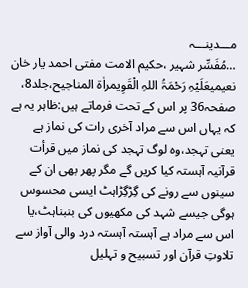مـــدینـــہ
…مُفَسِّر شہیر ،حکیم الامت مفتی احمد یار خان نعیمیعَلَیْہِ رَحْمَۃُ اللہِ الْقَوِیمراٰۃ المناجیح،جلد8، صفحہ36 پر اس کے تحت فرماتے ہیں:ظاہر یہ ہے کہ یہاں اس سے مراد آخری رات کی نماز ہے یعنی تہجد،وہ لوگ تہجد کی نماز میں قرأت قرآنیہ آہستہ کیا کریں گے مگر پھر بھی ان کے سینوں سے رونے کی گِڑگِڑاہٹ ایسی محسوس ہوگی جیسے شہد کی مکھیوں کی بنبناہٹ،یا اس سے مراد ہے آہستہ آہستہ درد والی آواز سے تلاوتِ قرآن اور تسبیح و تہلیل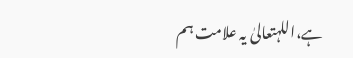ہے،اللہتعالیٰ یہ علامت ہم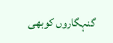گنہگاروں کوبھی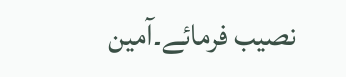نصیب فرمائے۔آمین